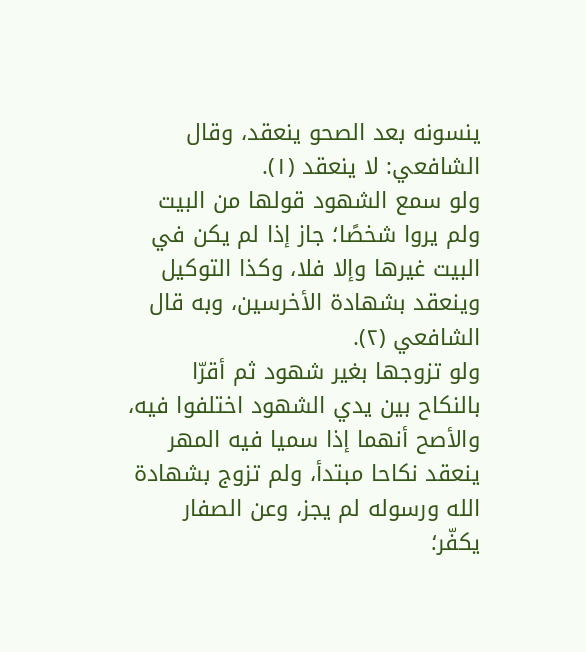ينسونه بعد الصحو ينعقد، وقال الشافعي: لا ينعقد (١).
ولو سمع الشهود قولها من البيت ولم يروا شخصًا؛ جاز إذا لم يكن في البيت غيرها وإلا فلا، وكذا التوكيل وينعقد بشهادة الأخرسين، وبه قال الشافعي (٢).
ولو تزوجها بغير شهود ثم أقرّا بالنكاح بين يدي الشهود اختلفوا فيه، والأصح أنهما إذا سميا فيه المهر ينعقد نكاحا مبتدأ، ولم تزوج بشهادة الله ورسوله لم يجز، وعن الصفار يكفّر؛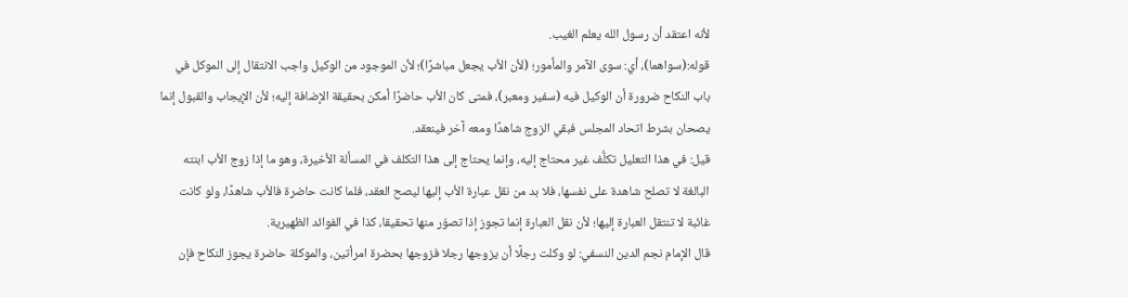لأنه اعتقد أن رسول الله يعلم الغيب.
قوله:(سواهما)، أي: سوى الآمر والمأمور؛ (لأن الأب يجعل مباشرًا)؛ لأن الموجود من الوكيل واجب الانتقال إلى الموكل في باب النكاح ضرورة أن الوكيل فيه (سفير ومعبر)، فمتى كان الأب حاضرًا أمكن بحقيقة الإضافة إليه؛ لأن الإيجاب والقبول إنما يصحان بشرط اتحاد المجلس فبقي الزوج شاهدًا ومعه آخر فينعقد.
قيل: في هذا التعليل تكلُّف غير محتاج إليه، وإنما يحتاج إلى هذا التكلف في المسألة الأخيرة، وهو ما إذا زوج الأب ابنته البالغة لا تصلح شاهدة على نفسها، فلا بد من نقل عبارة الأب إليها ليصح العقد، فلما كانت حاضرة فالأب شاهدًا، ولو كانت غائبة لا تنتقل العبارة إليها؛ لأن نقل العبارة إنما تجوز إذا تصوّر منها تحقيقا، كذا في الفوائد الظهيرية.
قال الإمام نجم الدين النسفي: لو وكلت رجلًا أن يزوجها رجلا فزوجها بحضرة امرأتين، والموكلة حاضرة يجوز النكاح فإن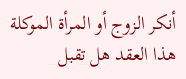أنكر الزوج أو المرأة الموكلة هذا العقد هل تقبل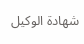شهادة الوكيل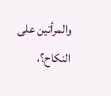والمرأتين على النكاح؟،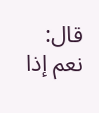قال: نعم إذا